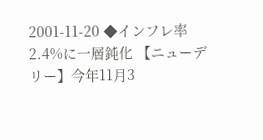2001-11-20 ◆インフレ率2.4%に一層鈍化 【ニューデリー】今年11月3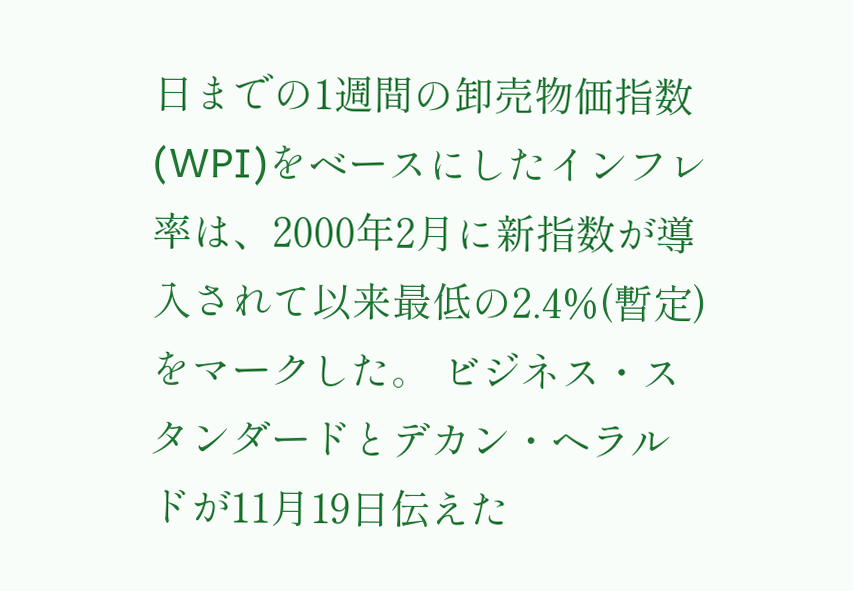日までの1週間の卸売物価指数(WPI)をベースにしたインフレ率は、2000年2月に新指数が導入されて以来最低の2.4%(暫定)をマークした。 ビジネス・スタンダードとデカン・ヘラルドが11月19日伝えた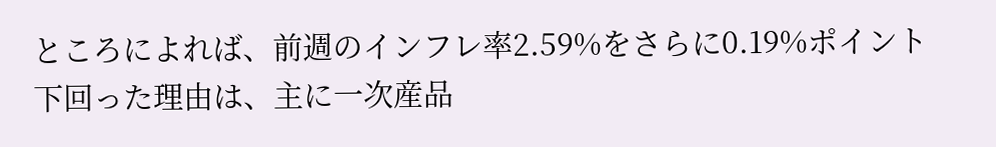ところによれば、前週のインフレ率2.59%をさらに0.19%ポイント下回った理由は、主に一次産品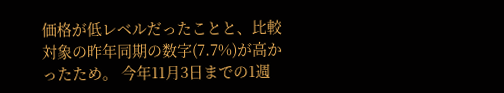価格が低レベルだったことと、比較対象の昨年同期の数字(7.7%)が高かったため。 今年11月3日までの1週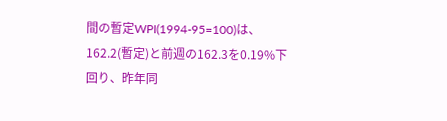間の暫定WPI(1994-95=100)は、162.2(暫定)と前週の162.3を0.19%下回り、昨年同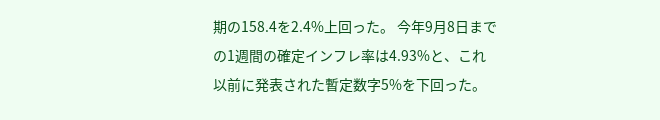期の158.4を2.4%上回った。 今年9月8日までの1週間の確定インフレ率は4.93%と、これ以前に発表された暫定数字5%を下回った。